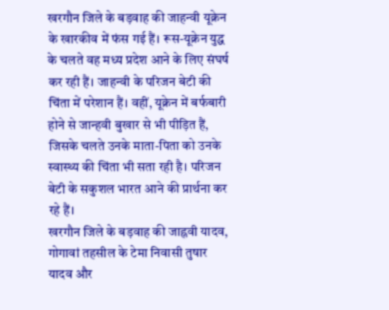खरगौन जिले के बड़वाह की जाहन्वी यूक्रेन के खारकीव में फंस गई हैं। रूस-यूक्रेन युद्ध के चलते वह मध्य प्रदेश आने के लिए संघर्ष कर रही हैं। जाहन्वी के परिजन बेटी की चिंता में परेशान हैं। वहीं, यूक्रेन में बर्फबारी होने से जान्हवी बुखार से भी पीड़ित हैं, जिसके चलते उनके माता-पिता को उनके स्वास्थ्य की चिंता भी सता रही है। परिजन बेटी के सकुशल भारत आने की प्रार्थना कर रहे हैं।
खरगौन जिले के बड़वाह की जाह्नवी यादव, गोगावां तहसील के टेमा निवासी तुषार यादव और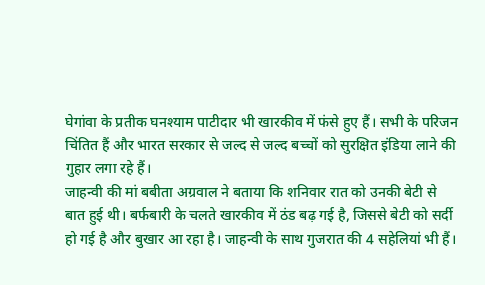घेगांवा के प्रतीक घनश्याम पाटीदार भी खारकीव में फंसे हुए हैं। सभी के परिजन चिंतित हैं और भारत सरकार से जल्द से जल्द बच्चों को सुरक्षित इंडिया लाने की गुहार लगा रहे हैं।
जाहन्वी की मां बबीता अग्रवाल ने बताया कि शनिवार रात को उनकी बेटी से बात हुई थी। बर्फबारी के चलते खारकीव में ठंड बढ़ गई है, जिससे बेटी को सर्दी हो गई है और बुखार आ रहा है। जाहन्वी के साथ गुजरात की 4 सहेलियां भी हैं।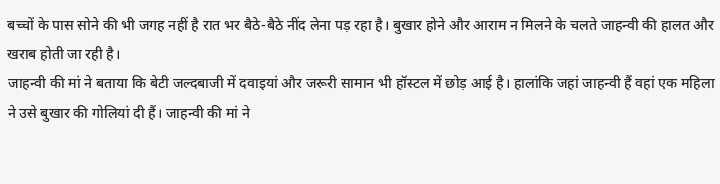बच्चों के पास सोने की भी जगह नहीं है रात भर बैठे-बैठे नींद लेना पड़ रहा है। बुखार होने और आराम न मिलने के चलते जाहन्वी की हालत और खराब होती जा रही है।
जाहन्वी की मां ने बताया कि बेटी जल्दबाजी में दवाइयां और जरूरी सामान भी हॉस्टल में छोड़ आई है। हालांकि जहां जाहन्वी हैं वहां एक महिला ने उसे बुखार की गोलियां दी हैं। जाहन्वी की मां ने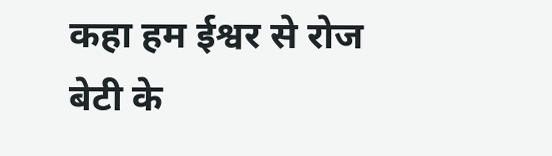कहा हम ईश्वर से रोज बेटी के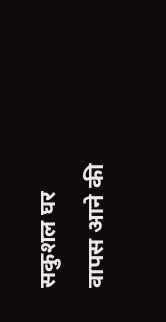सकुशल घर वापस आने की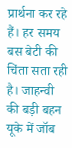प्रार्थना कर रहे हैं। हर समय बस बेटी की चिंता सता रही है। जाहन्वी की बड़ी बहन यूके में जॉब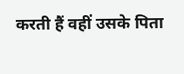करती हैं वहीं उसके पिता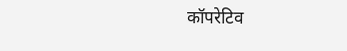कॉपरेटिव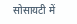सोसायटी में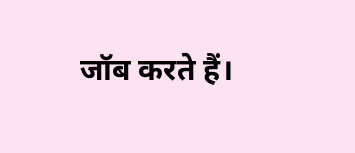जॉब करते हैं।